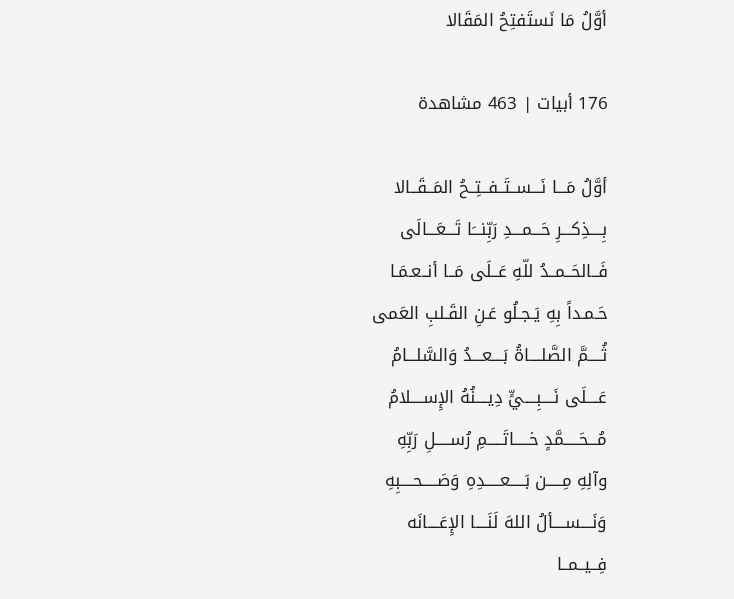أوَّلُ مَا نَستَفتِحُ المَقَالا

176 أبيات | 463 مشاهدة

أوَّلُ مَـــا نَـــســتَــفــتِــحُ المَــقَــالا
بِــــذِكـــرِ حَـــمـــدِ رَبِّنـــَا تَـــعَـــالَى
فَــالحَــمــدُ للّهِ عَــلَى مَــا أنــعـمَـا
حَـمـداً بِهِ يَـجـلُو عَـنِ القَـلبِ العَمى
ثُــــمَّ الصَّلــــاةُ بَــــعـــدُ وَالسَّلـــامُ
عَــــلَى نَــــبِــــيٍّ دِيــــنُهُ الإِســــلامُ
مُـــحَـــــمَّدٍ خـــــاتَـــــمِ رُســـــلِ رَبِّهِ
وآلِهِ مِـــــن بَـــــعـــــدِهِ وَصَـــــحــــبِهِ
وَنَــــســــألُ اللهَ لَنَــــا الإِعَــــانَه
فِــيــمــا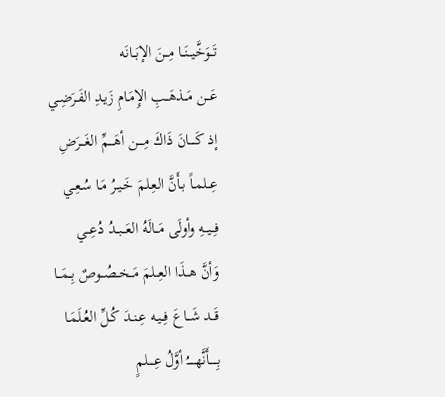تَــوَخَّيــنَــا مِــنَ الإبَــانَه
عَــن مَــذهَــبِ الإِمَـامِ زَيـدِ الفَـرَضِـي
إذ كَــــانَ ذَاكَ مِــــن أهَـــمِّ الغَـــرَضِ
عِــلمـاً بـأَنَّ العِـلمَ خَـيـرُ مَـا سُـعِـي
فِــيــهِ وأولَى مَــالَهُ العَــبــدُ دُعِــي
وَأنَّ هــذَا العِــلمَ مَــخــصُــوصٌ بِــمَــا
قَــد شَــاعَ فِــيـه عِـنـدَ كُـلِّ العُـلَمَـا
بِـــــأَنَّهـــــُ أوَّلُ عِــــلمٍ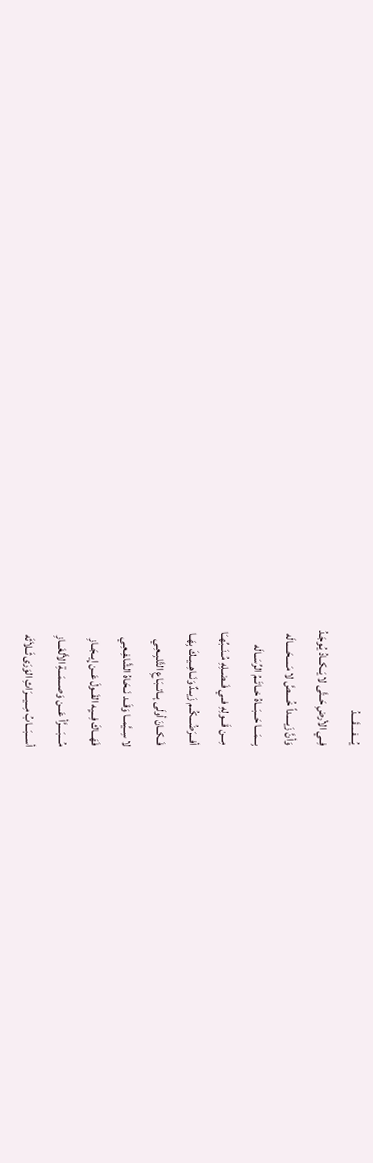يُــــفــــقَــــدُ
فِــي الأرضِ حَــتَّى لا يَــكــادُ يُـوجَـدُ
وَأنَّ زَيـــــداً خُـــــصَّ لا مَـــــحَـــــالَه
بِـــمَـــا حَـــبَـــاهُ خــاتَــمُ الرِّسَــالَه
مِـــن قَـــولِهِ فــي فَــضــلِهِ مُــنَــبِّهــَا
أفـــرَضُـــكُــم زَيــدٌ وَنَــاهِــيــكَ بِهَــا
فَــكــانَ أولَى بِــاتــبَـاعِ التَّاـبِـعِـي
لا سِــيَّمــا وَقَــد نَــحَـاهُ الشَّاـفِـعِـي
فَهَـــاكَ فِـــيِه القَــولَ عَــن إِيــجَــازِ
مُــــبَــــرَّأ عَـــن وَصـــمَـــةِ الأَلغَـــازِ
أســـبَـــابُ مِـــيـــرَاثِ الوَرَى ثَــلاَثَه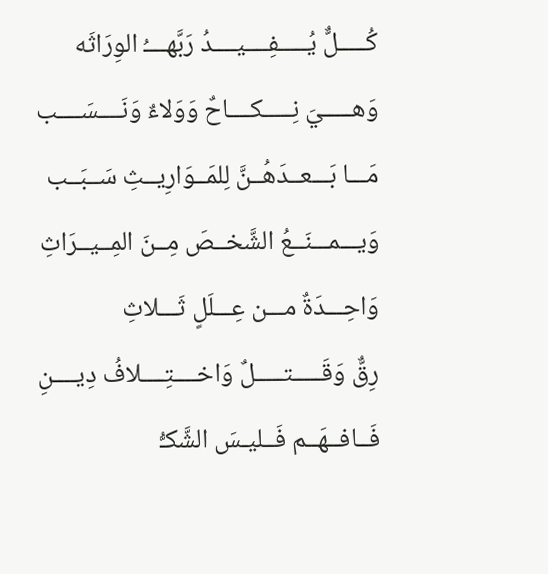كُـــــلٌّ يُـــــفِــــيــــدُ رَبَّهــــُ الوِرَاثَه
وَهـــــيَ نِـــــكــــاحٌ وَوَلاءٌ وَنَــــسَــــب
مَـــا بَـــعــدَهُــنَّ لِلمَــوَارِيــثِ سَــبَــب
وَيـــمـــنَــعُ الشَّخــصَ مِــنَ المِــيــرَاثِ
وَاحِـــدَةٌ مـــن عِـــلَلٍ ثَـــلاثِ
رِقٌّ وَقَـــــتـــــلٌ وَاخــــتِــــلافُ دِيــــنِ
فَــافــهَــم فَــليـسَ الشَّكـُّ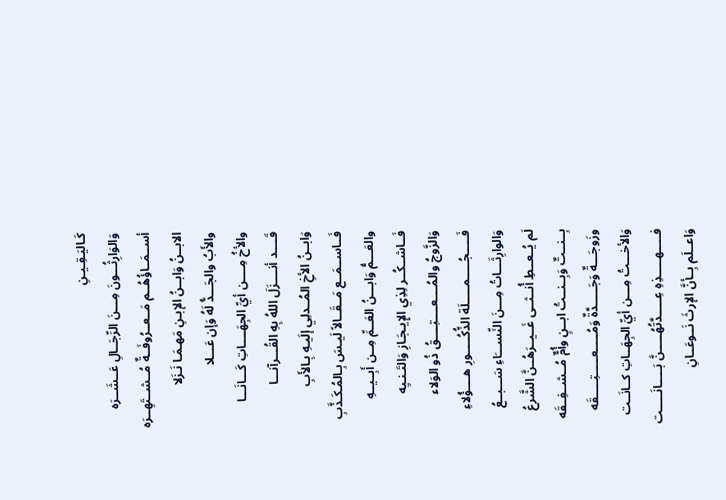كَـاليَـقِـيـنِ
وَالوَارِثُـــونَ مِـــنَ الرِّجَــالِ عَــشَــرَه
أســمَــاؤُهُــم مَــعــرُوفَــةٌ مُــشــتَهِــرَه
الابــنُ وَابــنُ الإبـنِ مَهـمَـا نَـزَلا
والأَبُ والجَـــدُّ لَهُ وَإن عَـــلا
والأخُ مِــــن أيِّ الجِهَــــاتِ كَـــانَـــا
قَــــد أنــــزَلَ اللهُ بِهِ القُـــرآنـــا
وَابــنُ الأخِ المُــدلِي إلَيـهِ بِـالأَبِ
فَــاســمَــع مَــقَــالاً لَيـسَ بِـالمُـكَـذَّبِ
والعَـــمُّ وَابـــنُ العَــمِّ مِــن أَبِــيــهِ
فَــاشــكُــر لِذِي الإِيـجَـازِ وَالتَـنـيِه
وَالزَّوجُ والمُــــعــــتِــــقُ ذُو الوَلاء
فَـــــجُـــــمـــــلَة الذُّكُـــــورِ هــــؤُلاءِ
وَالوارِثَـــاتُ مِـــنَ النِّســـَاءِ سَـــبــعُ
لَم يُــعــطِ أُنــثــى غَــيــرَهُــنَّ الشَّرعُ
بِــنــتٌ وَبِــنــتُ ابــنٍ وأُمٌّ مُــشــفِــقَه
وزَوجَـــةٌ وَجَـــــدَّةٌ وَمُـــــعـــــتِـــــقَه
وَالأخـــتُ مِـــن أيِّ الجِهَــاتِ كــانَــت
فـــــهـــــذِهِ عِـــــدَّتُهُـــــنَّ بَـــــانَـــــت
وَاعــلَم بِــأنَّ الإرثَ نَــوعَــانِ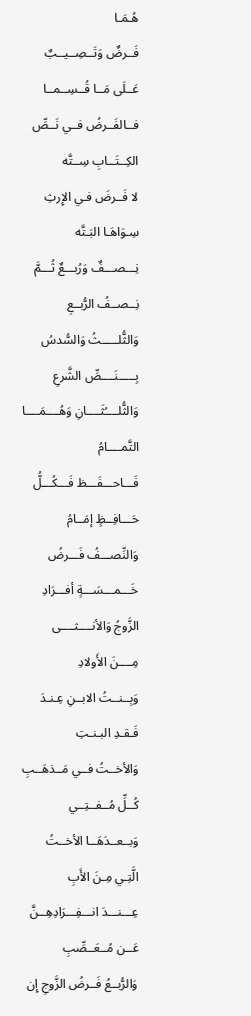هُـمَـا
فَــرضٌ وَتَــصِــيــبٌ عَــلَى مَــا قُــسِــمــا
فــالفَــرضُ فــي نَــصِّ الكِــتَــابِ سِــتَّه
لا فَــرضَ فـي الإِرثِ سِـوَاهَـا البَـتَّه
نِـــصـــفٌ وَرُبـــعٌ ثُـــمَّ نِــصــفُ الرُّبــعِ
وَالثُّلـــــثُ وَالسُّدسُ بِـــــنَــــصِّ الشَّرعِ
وَالثُّلــــُثَــــانِ وَهُــــمَــــا التَّمــــامُ
فَـــاحـــفَـــظ فَـــكُـــلُّ حَـــافِــظٍ إمَــامُ
وَالنِّصـــفُ فَـــرضُ خَـــمـــسَـــةٍ أفـــرَادِ
الزَّوجُ وَالأنــــثــــى مِــــنَ الأَولادِ
وَبِــنــتُ الابــنِ عِـنـدَ فَـقـدِ البـنـتِ
وَالأخــتُ فــي مَــذهَــبِ كُــلِّ مُــفــتِــي
وَبــعــدَهَــا الأخــتُ الَّتِـي مِـنَ الأَبِ
عِـــنـــدَ انـــفِـــرَادِهِــنَّ عَــن مُــعَــصِّبِ
وَالرُّبــعُ فَــرضُ الزَّوجِ إِن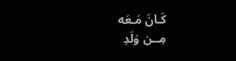كَـانَ مَـعَه
مِــن وَلَدِ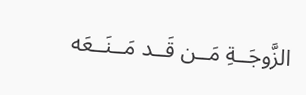الزَّوجَــةِ مَــن قَــد مَــنَــعَه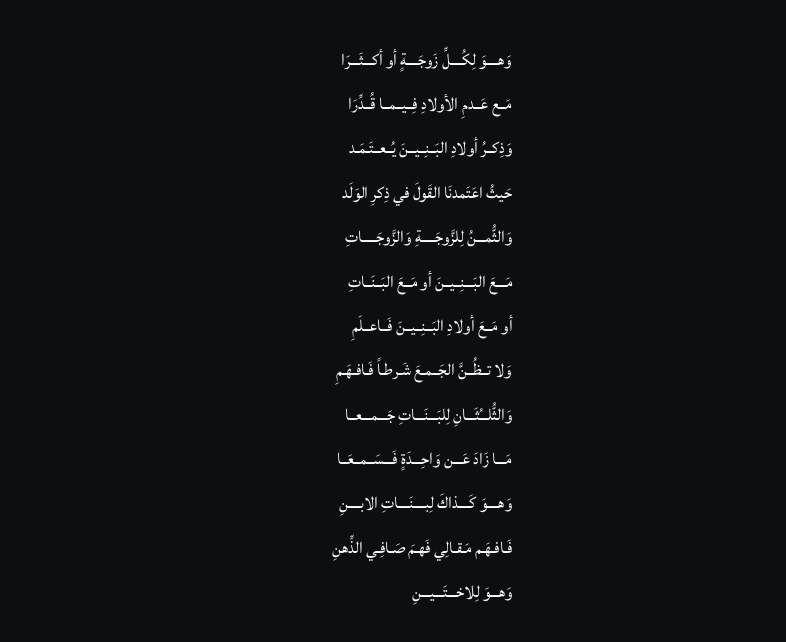وَهــــوَ لِكُــــلِّ زَوجَــــةٍ أو أكـــثَـــرَا
مَــع عَــدمِ الأولادِ فِــيــمــا قُــدِّرَا
وَذِكــرُ أولادِ البَــنِــيــنَ يُــعــتَـمَـد
حَيثُ اعَتَمدنَا القَولَ في ذِكرِ الوَلَد
وَالثُّمـــنُ لِلزَّوجَـــــةِ وَالزَّوجَـــــاتِ
مَـــعَ البَـــنِــيــنَ أو مَــعَ البَــنَــاتِ
أو مَــعَ أولادِ البَــنِــيــنَ فَــاعــلَمِ
وَلا تــظُــنَّ الجَــمـعَ شَـرطـاً فَـافـهَـمِ
وَالثُّلـــُثَـــانِ لِلبَـــنَـــاتِ جَـــمـــعــا
مَـــا زَادَ عَـــن وَاحِـــدَةٍ فَـــسَــمــعَــا
وَهــــوَ كَــــذاكَ لِبــــنَــــاتِ الابــــنِ
فَـافـهَـم مَـقـالِي فَهـمَ صَـافِـي الذِّهنِ
وَهـــوَ لِلاخـــتَـــيـــنِ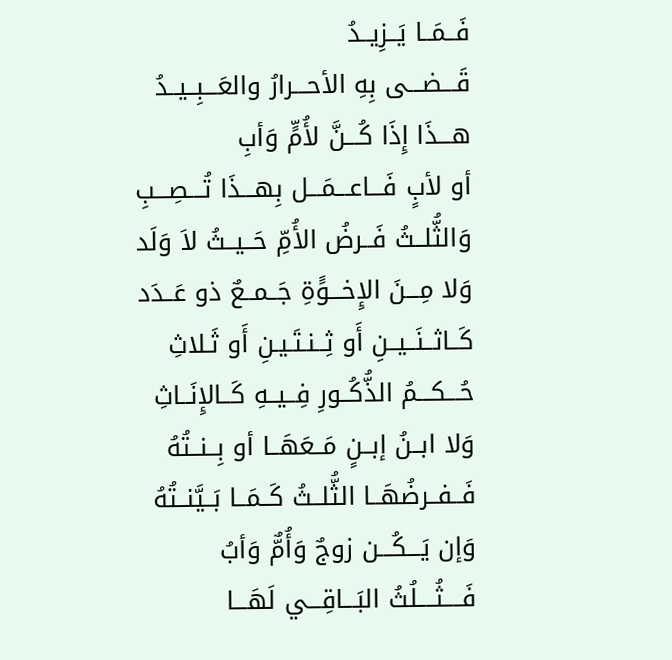فَــمَــا يَــزِيــدُ
قَـــضـــى بِهِ الأحـــرارُ والعَـــبِــيــدُ
هـــذَا إِذَا كُـــنَّ لأُمٍّ وَأبِ
أو لأبٍ فَـــاعـــمَـــل بِهـــذَا تُـــصِـــبِ
وَالثُّلــثُ فَــرضُ الأُمِّ حَــيــثُ لاَ وَلَد
وَلا مِـــنَ الإِخـــوًَةِ جَــمــعٌ ذو عَــدَد
كَــاثــنَــيــنِ أَو ثِــنـتَـيـنِ أَو ثَـلاثِ
حُـــكـــمُ الذُّكُــورِ فِــيــهِ كَــالإِنَــاثِ
وَلا ابــنُ إبــنٍ مَــعَهَــا أو بِــنــتُهُ
فَــفــرضُهَــا الثُّلــثُ كَــمَــا بَــيَّنــتُهُ
وَإن يَـــكُـــن زوجٌ وَأُمٌّ وَأبُ
فَــــثُــــلُثُ البَـــاقِـــي لَهَـــا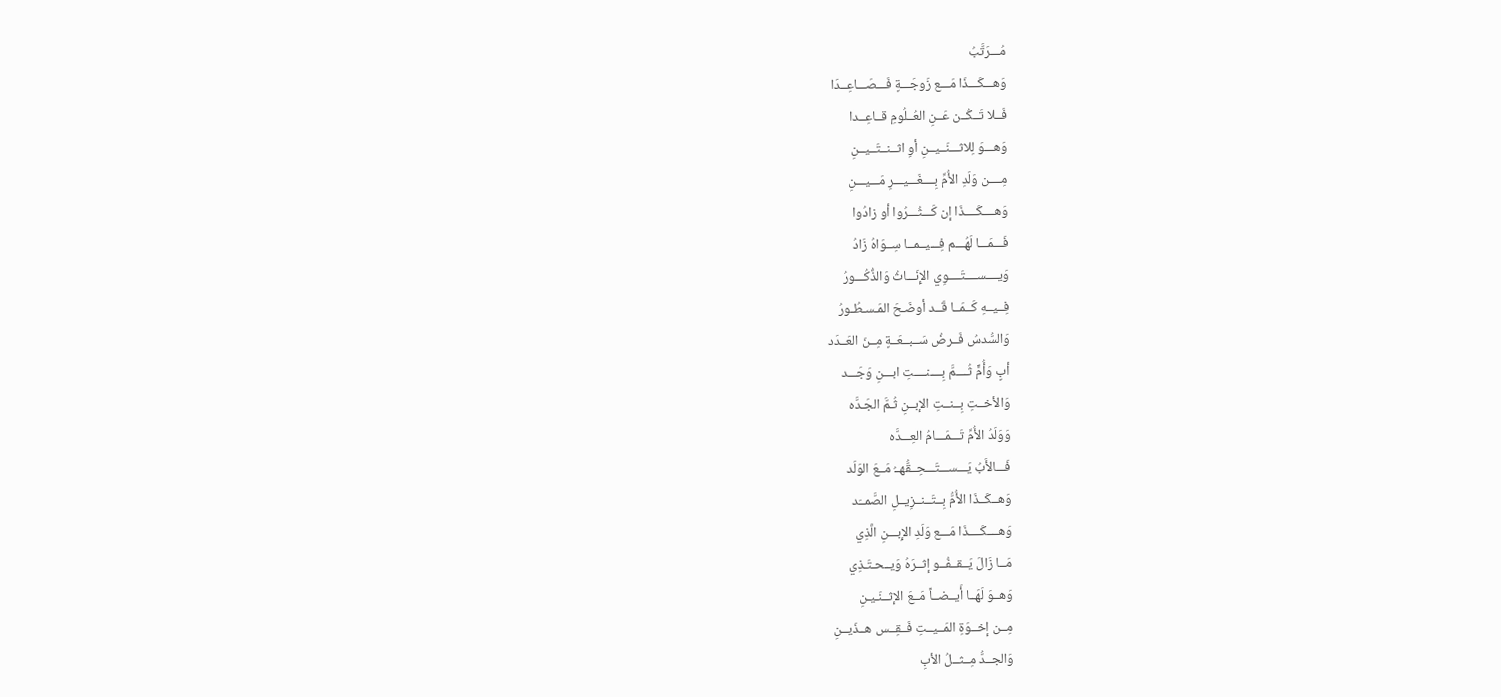مُـــرَتَّبُ
وَهـــكَـــذَا مَـــع زَوجَـــةٍ فَـــصَـــاعِــدَا
فَــلا تَــكُــن عَــنِ العُــلُومِ قــاعِــدا
وَهـــوَ لِلاثـــنَــيــنِ أوِ اثــنــتَــيــنِ
مِــــن وَلَدِ الأُمِّ بِــــغَـــيـــرِ مَـــيـــنِ
وَهــــكَــــذَا إن كَـــثُـــرُوا أو زادُوا
فَـــمَـــا لَهُـــم فِـــيــمــا سِــوَاهُ زَادُ
وَيــــســــتَــــوِي الإِنَـــاثُ وَالذُّكُـــورُ
فِــيــهِ كَــمَــا قَــد أوضَـحَ المَـسـطُـورُ
وَالسُّدسُ فَــرضُ سَــبــعَــةٍ مِــنَ العَــدَد
أبٍ وَأُمٍّ ثُــــمَّ بِــــنــــتِ ابـــنِ وَجَـــد
وَالأخــتِ بِــنــتِ الإبــنِ ثُـمَّ الجَـدَّه
وَوَلَدُ الأُمِّ تَـــمَـــامُ العِـــدَّه
فَـــالأَبُ يَـــســـتَـــحِــقُّهــُ مَــعَ الوَلَد
وَهــكَــذَا الأُمُّ بِــتَــنــزِيــلِ الصَّمــَد
وَهــــكَــــذَا مَـــع وَلَدِ الإِبـــنِ الَّذِي
مَــا زَالَ يَــقــفُــو إثــرَهُ وَيــحـتَـذِي
وَهــوَ لَهَــا أَيــضــاً مَــعَ الإثــنَـيـنِ
مِــن إخــوَةِ المَــيــتِ فَــقِــس هــذَيــنِ
وَالجــدُّ مِــثــلُ الأبِ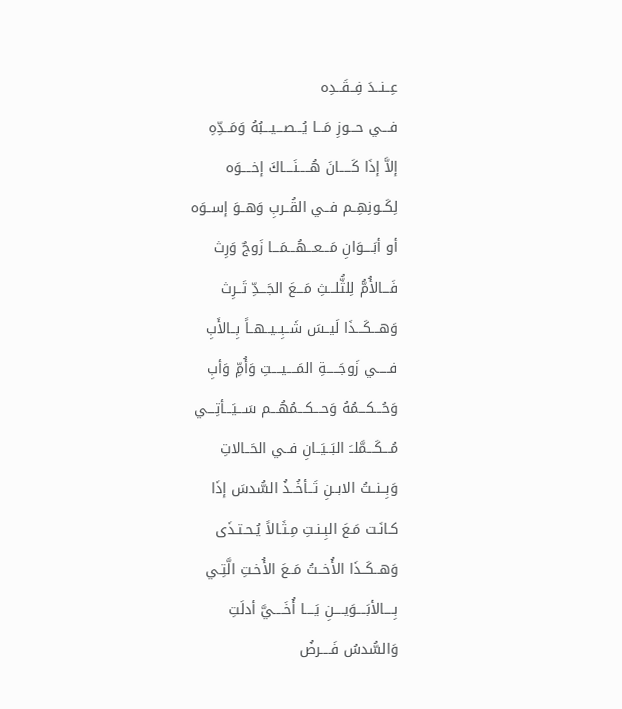عِــنــدَ فِــقَــدِه
فـــي حـــوزِ مَـــا يُـــصـــيـــبُهُ وَمَــدِّهِ
إلاَّ إذَا كَـــــانَ هُـــــنَــــاكَ إخــــوَه
لِكَــونِهِــم فــي القُــربِ وَهــوَ إســوَه
أو أبَــــوَانِ مَـــعـــهُـــمَـــا زَوجٌ وَرِث
فَـــالأُمُّ لِلثُّلـــثِ مَـــعَ الجَـــدِّ تَــرِث
وَهـــكَـــذَا لَيــسَ شَــبِــيــهــاً بِــالأَبِ
فـــــي زَوجَـــــةِ المَــــيــــتِ وَأُمِّ وَأبِ
وَحُـــكـــمُهُ وَحـــكـــمُهُـــم سَـــيَـــأتِـــي
مُـــكَـــمَّلــَ البَــيَــانِ فــي الحَــالاتِ
وَبِــنــتُ الابــنِ تَــأخُــذُ السُّدسَ إذَا
كـانَـت مَـعَ البِـنـتِ مِـثَـالاً يُـحـتـذَى
وَهــكَــذَا الأُخــتُ مَــعَ الأُخـتِ الَّتِـي
بِــــالأبَــــوَيــــنِ يَــــا أُخَــــيَّ أدلَتِ
وَالسُّدسُ فَــــرضُ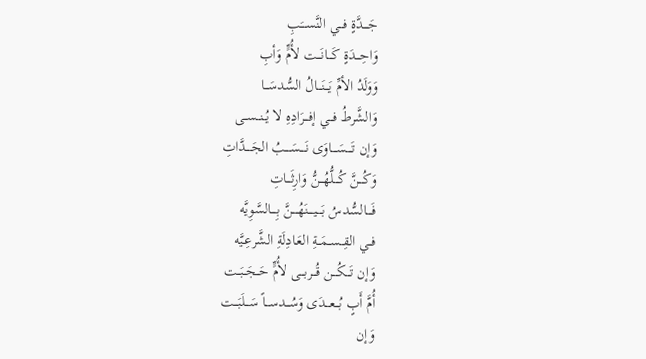جَــــدَّةٍ فـــي النَّســـَبِ
وَاحِـــدَةٍ كَـــانَـــت لأُمٍّ وَأبِ
وَوَلَدُ الأمِّ يَـــنَـــالُ السُّدسَـــا
وَالشَّرطُ فـــي إفـــرَادِهِ لا يُــنــســى
وَإن تَــــسَــــاوَى نَــــسَــــبُ الجَــــدَّاتِ
وَكُـــنَّ كُـــلُّهُـــنُّ وَارِثَـــاتِ
فَــــالسُّدسُ بَــــيــــنَهُــــنَّ بِــــالسَّوِيَّه
فــي القِــســمَــةِ العَـادِلَةِ الشَّرعِـيَّه
وَإن تَـــكُـــن قُـــربـــى لأُمٍّ حَــجَــبَــت
أُمَّ أَبٍ بُـــعـــدَى وَسُـــدســـاً سَـــلَبَـــت
وَإن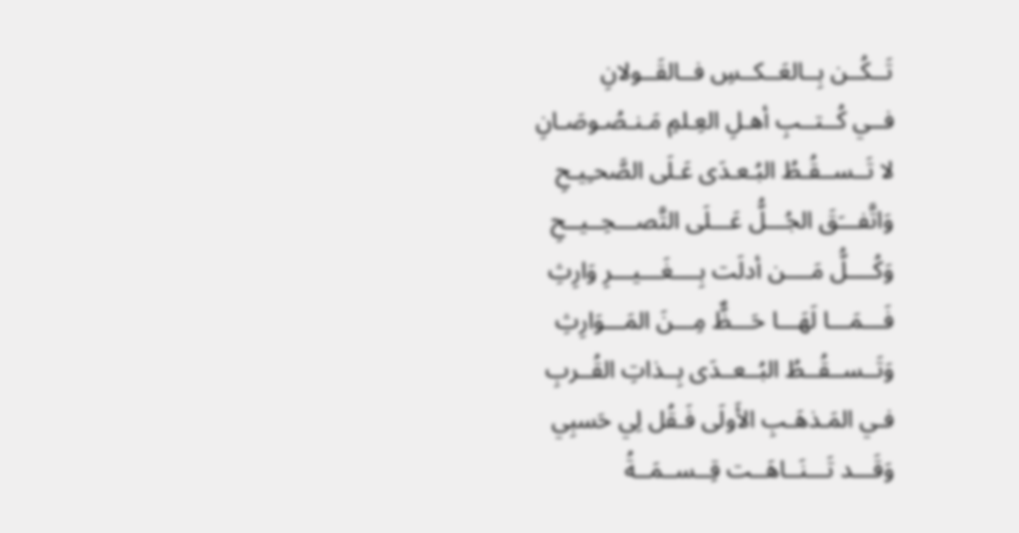تَــكُــن بِــالعَــكــسِ فــالقَــولانِ
فــي كُــتــبِ أهـلِ العِـلمِ مَـنـصُـوصَـانِ
لا تَــســقُـطُ البُـعـدَى عَـلَى الصَّحـِيـحِ
وَاتَّفـــَقَ الجُـــلُّ عَـــلَى التَّصـــحِــيــحِ
وَكُــــلُّ مَــــن أدلَت بِــــغَـــيـــرِ وَارِثِ
فَـــمَـــا لَهَـــا حَـــظٌّ مِـــنَ المَـــوَارِثِ
وَتَــســقُــطُ البُــعــدَى بِــذاتِ القُــربِ
فـي المَـذهَـبِ الأَولَى فَـقُل لِي حَسبِي
وَقَـــد تَـــنَــاهَــت قِــســمَــةُ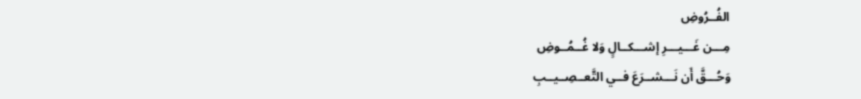الفُــرُوضِ
مِـــن غَـــيـــرِ إشـــكــالٍ وَلا غُــمُــوضِ
وَحُـــقَّ أَن نَـــشــرَعَ فــي التَّعــصِــيــبِ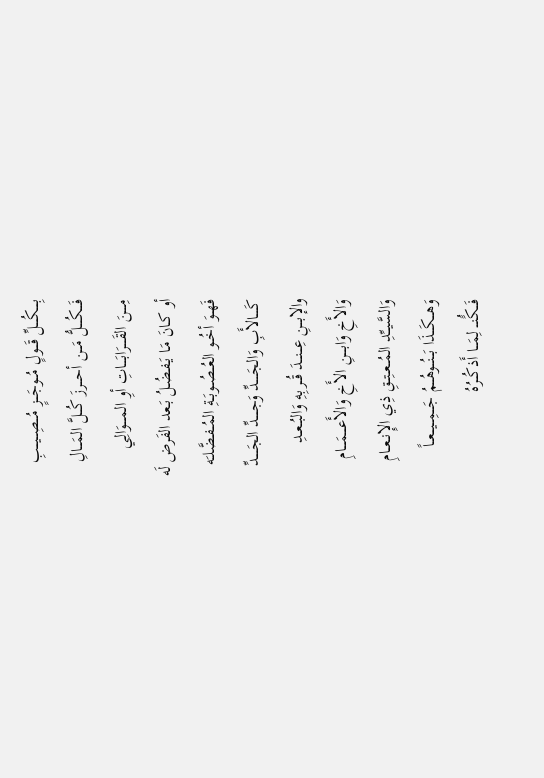بِــــكُــــلِّ قَـــولٍ مُـــوجَـــزٍ مُـــصِـــيـــبِ
فَــــكُــــلُّ مَـــن أحـــرزَ كُـــلَّ المَـــالِ
مِــــنَ القَــــرَابَــــاتِ أوِ المــــوَالِي
أو كـانَ مَـا يَـفـضُـلُ بَـعد الفَرض لَه
فَهــوَ أخُــو العُــصُــوبَــةِ المُــفـضَّلـَه
كَـــــالأَبِ وَالجَـــــدِّ وَجـــــدِّ الجَـــــدِّ
والإبـــنِ عِـــنـــدَ قُـــربِهِ وَالبُــعــدِ
وَالأَخِ وَابــــنِ الأَخِ وَالأَعــــمَــــامِ
وَالسَّيــِّدِ المُــعــتِــقِ ذِي الإِنــعــامِ
وَهـــكَـــذَا بَـــنُـــوهُـــمُ جَـــمِـــيـــعــاً
فَـــكًُنـــ لِمَـــا أَذكُـــرُهُ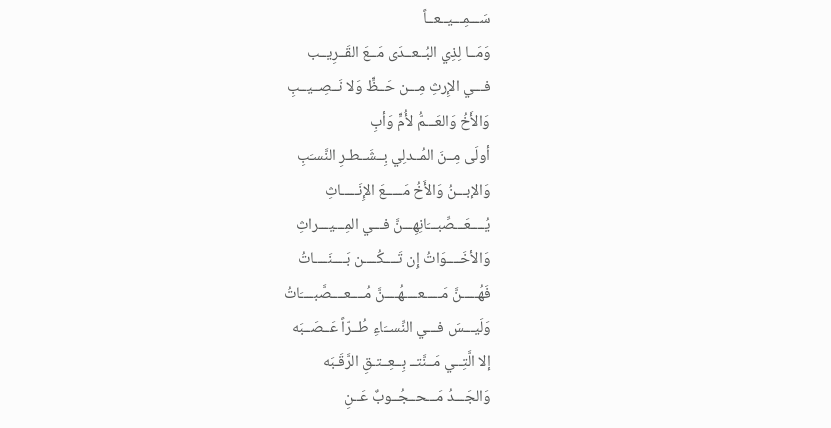سَـــمِـــيــعــاً
وَمَــا لِذِي البُــعــدَى مَــعَ القَــرِيــب
فـــي الإِرثِ مِـــن حَــظٍّ وَلا نَــصِــيــبِ
وَالأَخُ وَالعَـــمُّ لأُمٍّ وَأبِ
أولَى مِــنَ المُــدلِي بِــشَــطـرِ النَّسـَبِ
وَالإبـــنُ وَالأَخُ مَـــــعَ الإِنَـــــاثِ
يُــــعَـــصِّبـــَانِهِـــنَّ فـــي المِـــيـــراثِ
وَالأخَــــوَاتُ إِن تَــــكُــــن بَــــنَــــاتُ
فَهُـــــنَّ مَـــــعــــهُــــنَّ مُــــعــــصَّبــــَاتُ
وَلَيـــسَ فـــي النِّســَاءِ طُــرّاً عَــصَــبَه
إلا الَّتِــي مَــنَّتــ بِــعِــتـقِ الرَّقَـبَه
وَالجَـــدُ مَـــحــجُــوبٌ عَــنِ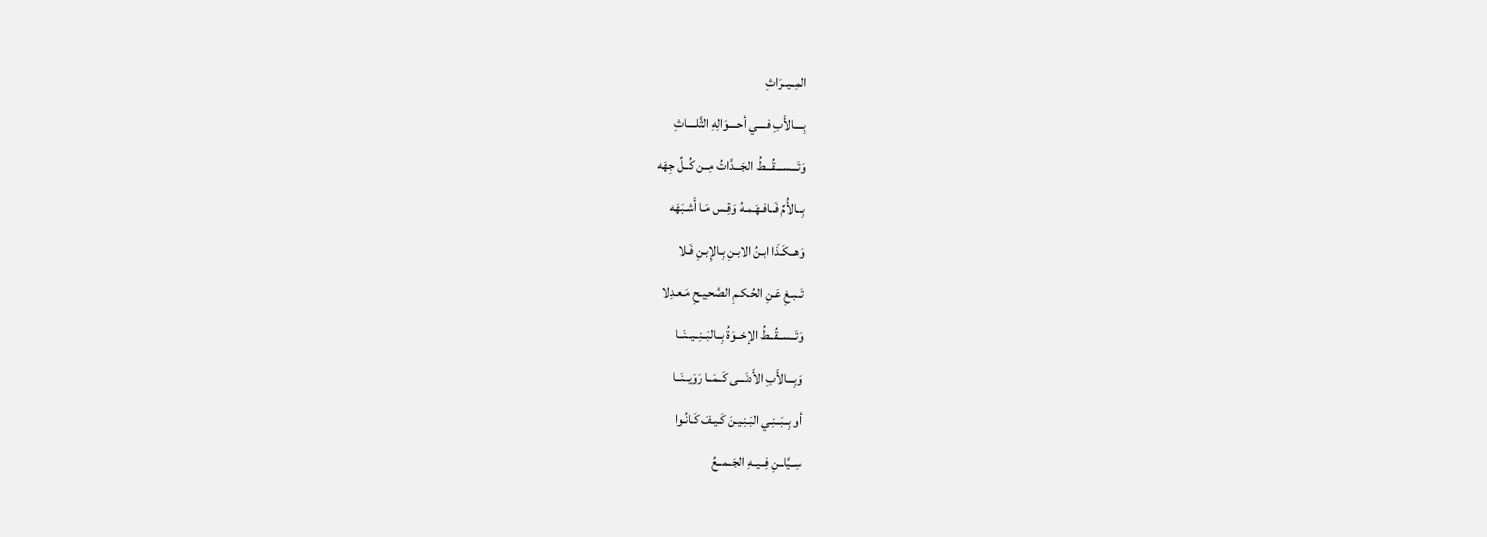المِــيــرَاثِ
بِــــالأَبِ فــــي أحــــوَالِهِ الثَّلــــاثِ
وَتَـــســـقُـــطُ الجَـــدَّاتُ مِــن كُــلِّ جِهَه
بِــالأُمِّ فَــافـهَـمـهُ وَقِـس مَـا أَشـبَهَه
وَهــكَـذَا ابـنُ الابـنِ بِـالإِبـنِ فَـلا
تَــبـغِ عَـنِ الحُـكـمِ الصَّحـِيـحِ مَـعـدِلا
وَتَــســقُــطُ الإخــوَةُ بِــالبَــنِــيــنَــا
وَبِـــالأَبِ الأَدنَـــى كَــمَــا رَوَيــنَــا
أو بِــبَــنِـي البَـنِـيـنَ كَـيـفَ كَـانُـوا
سِــيَّاــنِ فِــيــهِ الجَــمــعُ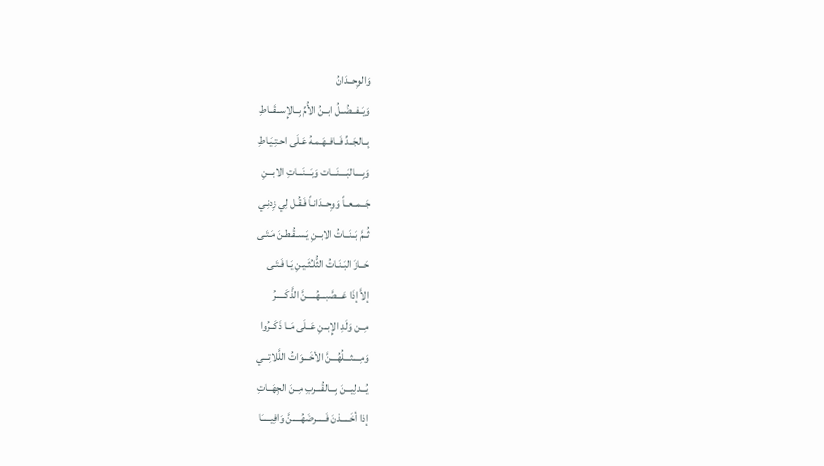وَالوِحــدَانُ
وَيَــفــضُــلُ ابــنُ الأُمِّ بِــالإِســقَــاطِ
بِــالجَــدِّ فَــافــهَـمـهُ عَـلَى احـتِـيَـاطِ
وَبِــــالبَــــنَـــات وَبَـــنَـــاتِ الابـــنِ
جَــمــعــاً وَوِحــدَانـاً فَـقُـل لِي زِدنِـي
ثُــمَّ بَــنَــاتُ الابــنِ يَـسـقُـطـنَ مَـتَـى
حَــازَ البَـنَـاتُ الثُّلـُثَـيـنِ يَـا فَـتَـى
إلاَّ إذَا عَـــصَّبـــهُـــــنَّ الذَّكَـــــرُ
مِــن وَلَدِ الإِبــنِ عَــلَى مَــا ذَكَــرُوا
وَمِــــثـــلُهُـــنَّ الأخَـــوَاتُ اللَّلاتِـــي
يُـــدلِيـــنَ بِـــالقُـــربِ مِــنَ الجِهَــاتِ
إذا أخَـــــذنَ فَـــــرضَهُـــــنَّ وَافِيـــــَا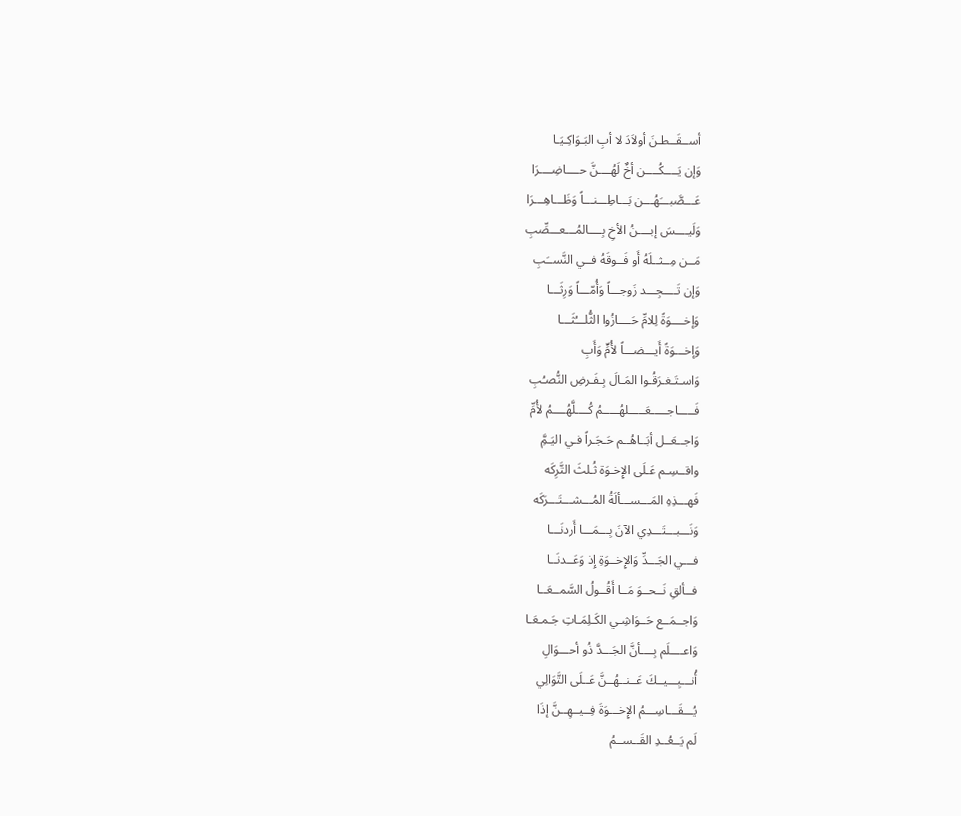أســقَــطـنَ أولاَدَ لا أبِ البَـوَاكِـيَـا
وَإن يَــــكُــــن أخٌ لَهُــــنَّ حــــاضِــــرَا
عَـــصَّبـــَهُـــن بَـــاطِـــنـــاً وَظَـــاهِـــرَا
وَلَيــــسَ إبــــنُ الأخِ بِــــالمُـــعـــصِّبِ
مَــن مِــثــلَهُ أَو فَــوقَهُ فــي النَّســَبِ
وَإن تَــــجِـــد زَوجـــاً وَأُمّـــاً وَرِثَـــا
وَإخــــوَةً لِلامِّ حَــــازُوا الثُّلـــُثَـــا
وَإخـــوَةً أَيـــضـــاً لأُمٍّ وَأَبِ
وَاسـتَـغـرَقُـوا المَـالَ بِـفَـرضِ النُّصـُبِ
فَـــــاجـــــعَـــــلهُـــــمُ كُــــلَّهُــــمُ لأُمِّ
وَاجــعَــل أبَــاهُــم حَـجَـراً فـي اليَـمَِّ
واقــسِـم عَـلَى الإِخـوَة ثُـلثَ التَّرِكَه
فَهـــذِهِ المَـــســـألَةُ المُـــشـــتَـــرَكَه
وَنَـــبـــتَـــدِي الآنَ بِـــمَـــا أَردنَـــا
فـــي الجَـــدِّ وَالإِخــوَةِ إِذ وَعَــدنَــا
فــألقِ نَــحــوَ مَــا أَقُــولُ السَّمــعَــا
وَاجــمَــع حَــوَاشِـي الكَـلِمَـاتِ جَـمـعَـا
وَاعــــلَم بِــــأنَّ الجَـــدَّ ذُو أحـــوَالِ
أُنـــبِـــيــكَ عَــنــهُــنَّ عَــلَى التَّوَالِي
يُـــقَـــاسِـــمُ الإِخـــوَةَ فِــيــهِــنَّ إذَا
لَم يَــعُــدِ القَــســمُ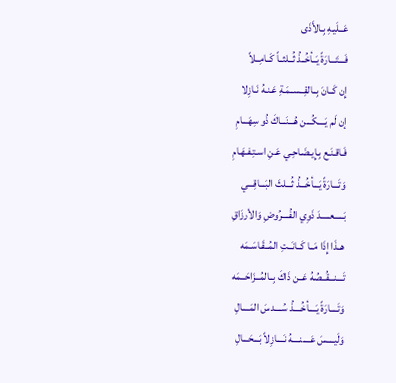عَــلَيـهِ بِـالأَذَى
فَـــتَـــارَةً يَــأخُــذُ ثُــلثــاً كَــامِــلاً
إِن كَــانَ بِــالقِــســمَـةِ عَـنـهُ نَـازِلا
إن لَم يَــــكُـــن هُـــنَـــاكَ ذُو سِهَـــامِ
فَـاقـنَـع بِـإِيـضَـاحِـي عَـنِ اسـتِـفـهَـامِ
وَتَـــارَةً يَـــأخُـــذُ ثُـــلثَ البَـــاقِـــي
بَـــــعـــــدَ ذَوِي الفُــــرُوضِ وَالأرزَاقِ
هــذَا إِذَا مَــا كَــانَــتِ المُــقَـاسَـمَه
تَـــنـــقُــصُهُ عَــن ذَاكَ بِــالمُــزَاحَــمَه
وَتَــــارَةً يَــــأخُــــذُ سُــــدسَ المَــــالِ
وَلَيــــسَ عَــــنــــهُ نَــــازِلاً بَـــحَـــالِ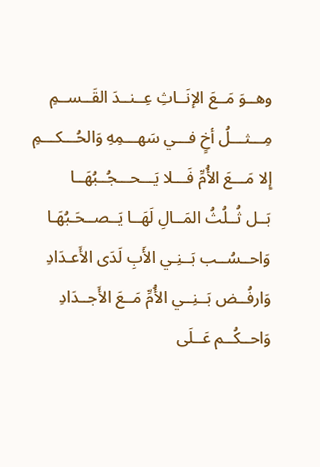وهــوَ مَــعَ الإنَــاثِ عِــنــدَ القَــســمِ
مِـــثـــلُ أخٍ فـــي سَهـــمِهِ وَالحُـــكـــمِ
إِلا مَـــعَ الأُمِّ فَـــلا يَـــحـــجُــبُهَــا
بَــل ثُــلُثُ المَــالِ لَهَــا يَــصــحَـبُهَـا
وَاحــسُــب بَــنِـي الأَبِ لَدَى الأَعـدَادِ
وَارفُــض بَــنِــي الأُمِّ مَــعَ الأَجــدَادِ
وَاحــكُــم عَــلَى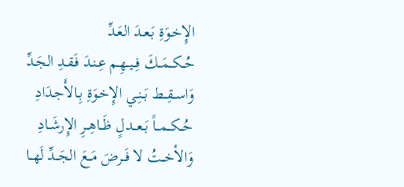الإِخـوَةِ بَـعـدَ العَـدِّ
حُــكــمَــكَ فِــيــهِـم عِـنـدَ فَـقـدِ الجَـدِّ
وَاســقِــط بَــنِـي الإِخـوَةِ بِـالأَجـدَادِ
حُــكــمــاً بَــعــدلٍ ظَــاهِــرِ الإِرشَــادِ
وَالأخــتُ لا فَــرضَ مَــعَ الجَــدِّ لَهــا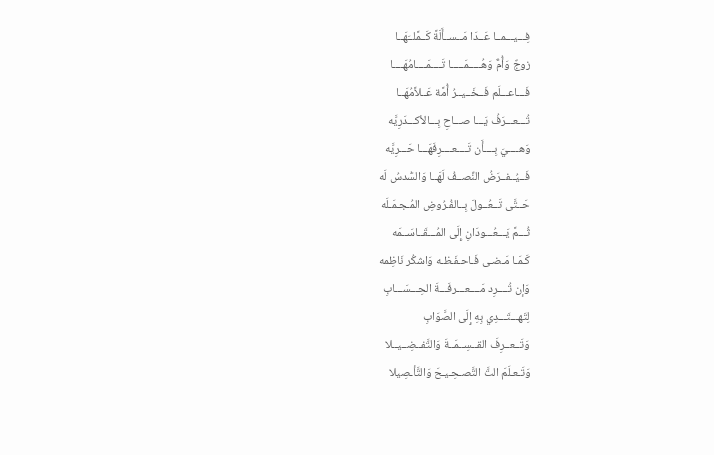فِـــيـــمــا عَــدَا مَــســأَلَةً كَــمَّلــَهَــا
زوجٌ وَأُمٌّ وَهُـــــمَـــــا تَــــمَــــامُهَــــا
فَـــاعـــلَم فَــخَــيــرُ أُمَّة عَــلاَّمُهَــا
تُـــعـــرَفُ يَـــا صـــاحِ بِـــالأكـــدَرِيَّه
وَهــــيَ بِــــأَن تَــــعــــرِفَهَـــا حَـــرِيَّه
فَــيُــفــرَضُ النِّصــفُ لَهَــا وَالسُّدسُ لَه
حَــتَّى تَــعُــولَ بِــالفُـرُوضِ المُـجـمَـلَه
ثُـــمَّ يَـــعُـــودَانِ إِلَى المُـــقَــاسَــمَه
كَـمَـا مَـضـى فَـاحـفَـظـه وَاشكُر نَاظِمه
وَإن تُــــرِد مَــــعـــرفَـــةَ الحِـــسَـــابِ
لِتَهـــتَـــدِي بِهِ إِلَى الصَّوَابِ
وَتَــعــرِفَ القــسِــمَــةَ وَالتَّفــضِــيــلا
وَتَـعـلَمَ التَّ التَّصـحِـيـحَ وَالتَّأـصِيلا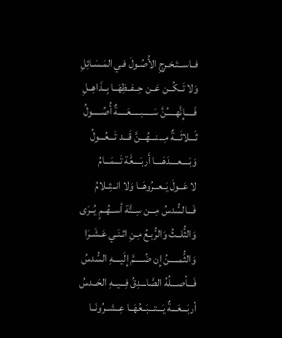فــاســتَـخـرِجِ الأُصُـولَ فـي المَـسَـائِلِ
وَلا تَــكُــن عَــن حِــفــظِهَــا بِــذَاهِــلِ
فَـــــإِنَّهـــــُنَّ سَـــــبـــــعَـــــةٌ أُصُـــــولُ
ثَـــلاثَـــةٌ مِـــنـــهُـــنَّ قَـــد تَـــعُـــولُ
وَبَــــعــــدَهَــــا أَربَــــعًَة تَـــمَـــامُ
لا عَــولَ يَــعــرُوهَــا وَلا انــثِــلامُ
فَـــالسُّدسُ مِـــن سِــتَّة أســهُــمٍ يُــرَى
وَالثُّلــثُ وَالرُّبـعُ مِـنِ اثـنَـي عَـشَـرَا
وَالثُّمـــــنُ إِن ضُـــــمَّ إِلَيــــهِ السُّدسُ
فَـــأصـــلُهُ الصَّاـــدِقُ فِـــيــهِ الحَــدسُ
أربَـــعَـــةٌ يَـــتـــبَــعُهَــا عِــشــرُونَــا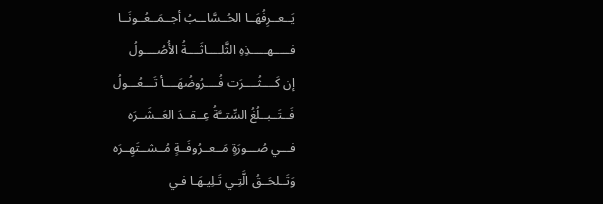يَــعــرِفُهَــا الحُــسَّاــبُ أجــمَــعُــونَــا
فـــــهـــــذِهِ الثَّلــــاثَــــةُ الأُصُــــولُ
إن كَــــثُــــرَت فُــــرُوضُهَــــأ تَـــعُـــولُ
فَــتَــبــلُغُ السِّتــَّةُ عِــقــدَ العَــشَــرَه
فـــي صُـــورَةٍ مَــعــرُوفَــةٍ مُــشــتَهِــرَه
وَتَــلحَــقُ الَّتِـي تَـلِيـهَـا فـي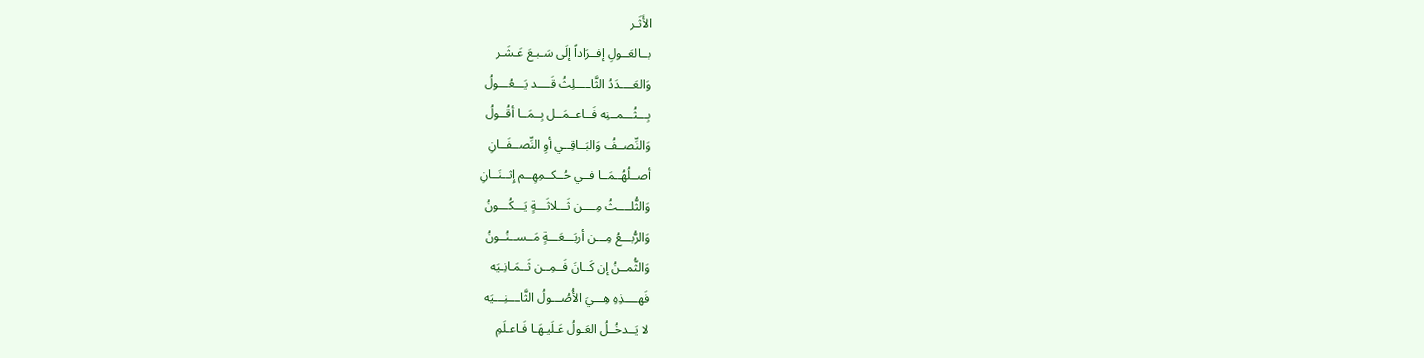الأَثَـر
بــالعَــولِ إفــرَاداً إلَى سَـبـعَ عَـشَـر
وَالعَــــدَدُ الثَّاــــلِثُ قَــــد يَـــعُـــولُ
بِـــثُـــمــنِه فَــاعــمَــل بِــمَــا أقُــولُ
وَالنِّصــفُ وَالبَــاقِــي أوِ النِّصــفَــانِ
أصــلُهُــمَــا فــي حُــكــمِهِــم إِثــنَــانِ
وَالثُّلــــثُ مِــــن ثَـــلاثَـــةٍ يَـــكُـــونُ
وَالرُّبـــعُ مِـــن أربَـــعَـــةٍ مَــســنُــونُ
وَالثُّمــنُ إن كَــانَ فَــمِــن ثَــمَـانِـيَه
فَهــــذِهِ هِـــيَ الأُصُـــولُ الثَّاـــنِـــيَه
لا يَــدخُــلُ العَـولُ عَـلَيـهَـا فَـاعـلَمِ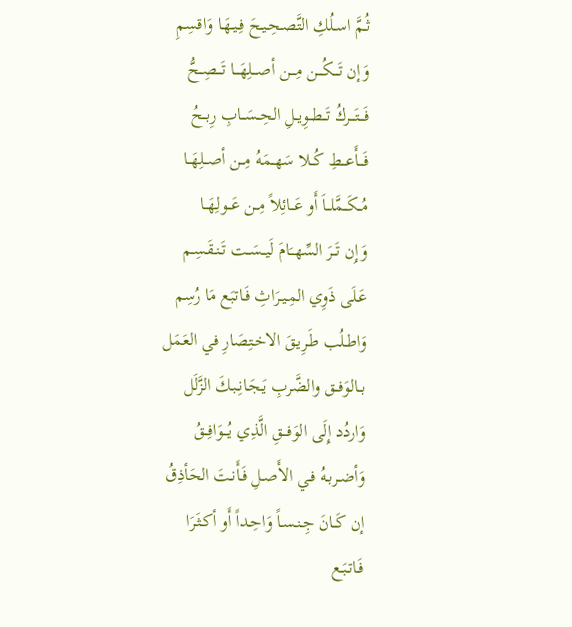ثُـمَّ اسـلُكِ التَّصـحِـيـحَ فِـيـهَـا وَاقسِمِ
وَإن تَـــكُـــن مِـــن أصـــلِهَـــا تَـــصِــحُّ
فَـــتَـــركُ تَــطــوِيــلِ الحِــسَــابِ رِبــحُ
فَـــأَعـــطِ كُــلا سَهــمَهُ مِــن أصــلِهَــا
مُــكَــمَّلــاَ أَو عَــائِلاً مِــن عَــولِهَــا
وَإِن تَــرَ السِّهــَامَ لَيــسَــت تَـنـقَـسِـم
عَـلَى ذَوِي المِـيـرَاثِ فَـاتبَع مَا رُسِم
وَاطـلُب طَـرِيـقَ الاخـتِصَارِ في العَمَل
بــالوَفــق والضَّربِ يَـجَـانِـبـكَ الزَّلَل
وَاردُد إِلَى الوَفـــقِ الَّذِي يُـــوَافِــقُ
وَأضـربـهُ فـي الأَصـلِ فَـأَنـتَ الحَأذِقُ
إن كَــانَ جِـنـسـاً وَاحِـداً أَو أكـثَـرَا
فَـاتـبَـع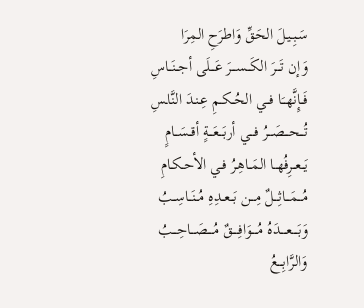سَـبِـيـلَ الحَقِّ وَاطرَحِ المِرَا
وَإن تَـــرَ الكَـــســـرَ عَـــلَى أجــنَــاسِ
فَــإِنَّهــَا فــي الحُــكـمِ عِـنـدَ النَّاـسِ
تُـــحـــصَـــرُ فـــي أربَـــعَـــةٍ أقــسَــامٍ
يَــعــرِفُهــا المَــاهِـرُ فـي الأحـكـامِ
مُـــمَـــاثِـــلٌ مِـــن بَــعــدِهِ مُــنَــاسِــبُ
وَبَــــعــــدَهُ مُــــوَافِــــقٌ مُــــصَـــاحِـــبُ
وَالرَّابِـــعُ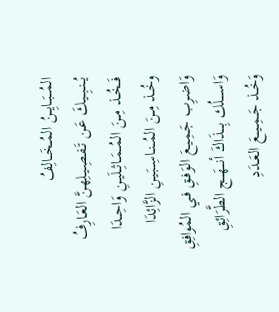المُـــبَــايِــنُ المُــخَــالِفُ
يُــنــبِــيـكَ عَـن تَـفـصِـيـلِهـنَّ العَـارِفُ
فَــخُــذ مِــنَ المُــمَــاثِــلَيــنِ وَاحِــدَا
وخُــذ مِــنَ المُــنــاسِــبَـيـنِ الزَّائِدَا
وَاضـرِب جَـمِـيـعَ الوَفـقِ فـي المُوافِقِ
وَاســــلُك بِــــذَاكَ أنـــهَـــج الطَّرَائِقِ
وَخُــذ جَــمِــيــعَ العَــدَدِ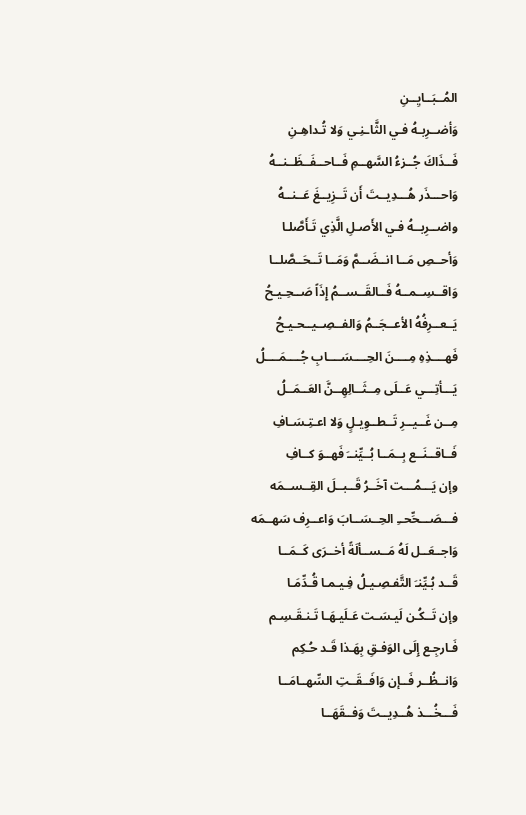المُــبَــايِــنِ
وَأضــرِبـهُ فـي الثَّاـنِـي وَلا تُـداهِـنِ
فَــذَاكَ جُــزءُ السَّهــمِ فَــاحــفَــظَــنــهُ
وَاحـــذَر هُـــدِيــتَ أَن تَــزِيــغَ عَــنــهُ
واضــرِبــهُ فـي الأَصـلِ الَّذِي تَـأَصَّلـا
وَأحــصِ مَــا انــضَــمَّ وَمَــا تَــحَــصَّلــا
وَاقــسِــمــهُ فَــالقَــســمُ إِذَاً صَــحِـيـحُ
يَــعــرِفُهُ الأعــجَــمُ وَالفــصِــيــحـيـحُ
فَهــــذِهِ مِــــنَ الحِــــسَــــابِ جُــــمَــــلُ
يَـــأتِـــي عَــلَى مِــثَــالِهِــنَّ العَــمَــلُ
مِــن غَــيــرِ تَــطــوِيـلٍ وَلا اعـتِـسَـافِ
فَــاقــنَــع بِــمَــا بُــيِّنــَ فَهــوَ كــافِ
وإن يَـــمُـــت آخَــرُ قَــبــلَ القِــســمَه
فـــصَـــحِّحــِ الحِــسَــابَ وَاعــرِف سَهــمَه
وَاجــعَــل لَهُ مَــســألَةً أخــرَى كَــمَــا
قَــد بُـيِّنـَ التَّفـصِـيـلُ فِـيـمـا قُـدِّمَـا
وإن تَــكُـن لَيـسَـت عَـلَيـهَـا تَـنـقَـسِـم
فَـارجِـع إِلَى الوَفـقِ بِهَـذا قَـد حُـكِم
وَانــظُــر فَــإن وَافَــقَــتِ السِّهــامَــا
فَـــخُـــذ هُــدِيــتَ وَفــقَهَــا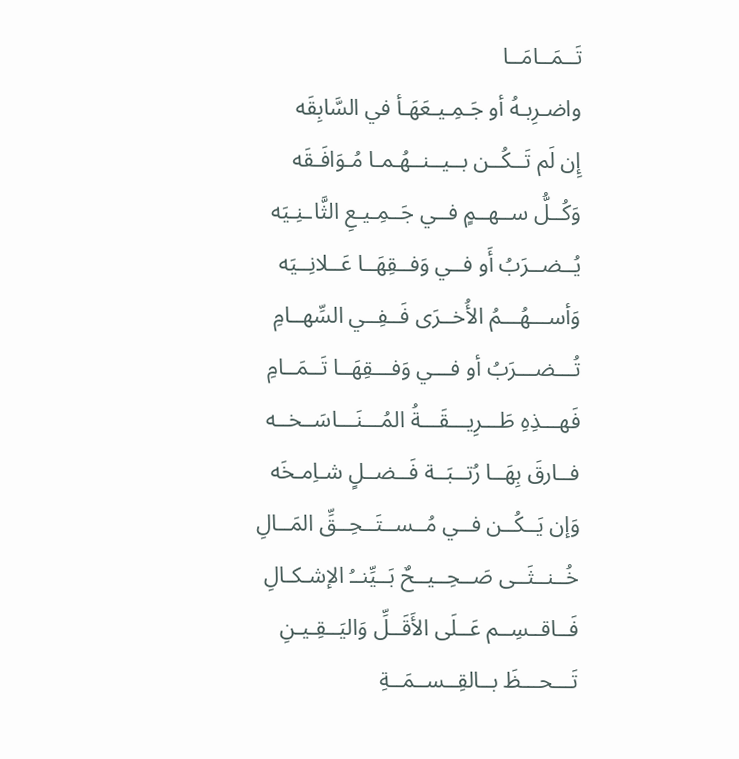تَــمَــامَــا
واضـرِبـهُ أو جَـمِـيـعَهَـأ في السَّابِقَه
إِن لَم تَــكُــن بــيــنــهُـمـا مُـوَافَـقَه
وَكُــلُّ ســهــمٍ فــي جَــمِـيـعِ الثَّاـنِـيَه
يُــضــرَبُ أَو فــي وَفــقِهَــا عَــلانِــيَه
وَأســـهُـــمُ الأُخــرَى فَــفِــي السِّهــامِ
تُـــضـــرَبُ أو فـــي وَفـــقِهَــا تَــمَــامِ
فَهـــذِهِ طَـــرِيـــقَـــةُ المُـــنَـــاسَــخــه
فــارقَ بِهَــا رُتــبَــة فَــضــلٍ شـاِمـخَه
وَإن يَــكُــن فــي مُــســتَــحِــقِّ المَــالِ
خُــنــثَــى صَــحِــيــحٌ بَــيِّنــُ الإشـكـالِ
فَــاقــسِــم عَــلَى الأَقَــلِّ وَاليَــقِـيـنِ
تَـــحـــظَ بــالقِــســمَــةِ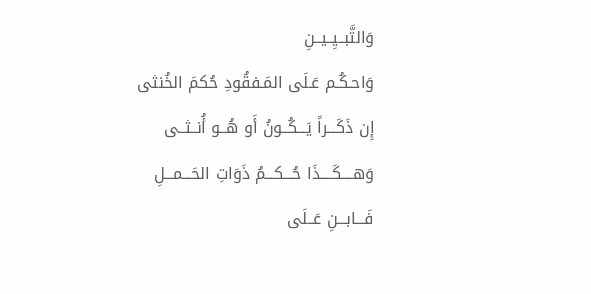وَالتَّبــيِــيــنِ
وَاحـكُـم عَـلَى المَـفقُودِ حُكمَ الخُنثى
إِن ذَكَـــراً يَـــكُــونُ أَو هُــو أُنــثــى
وَهــــكَــــذَا حُـــكـــمُ ذَوَاتِ الحَـــمـــلِ
فَـــابـــنِ عَــلَى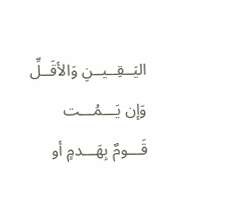اليَــقِــيــنِ وَالأقَــلِّ
وَإن يَـــمُـــت قَـــومٌ بِهَـــدمٍ أو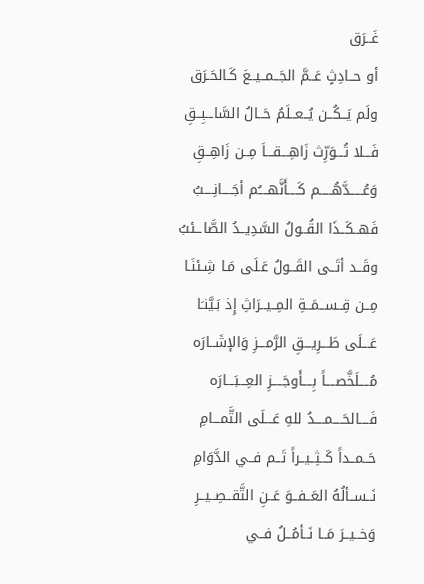غَــرَق
أو حــادِثٍ عَــمَّ الجَــمــيــعَ كَـالحَـرَق
ولَم يَــكُــن يُــعــلَمُ حَــالُ السَّاــبِــقِ
فَـــلا تُـــوَرِّث زَاهِـــقـــاَ مِــن زَاهِــقِ
وَعُـــــدَّهُـــــم كَــــأَنَّهــــُم أجَــــانِــــبُ
فَهــكَــذَا القُــولُ السَّدِيــدُ الصَّاــئبُ
وقَــد أتَــى القَــولُ عَـلَى مَـا شِـئنَـا
مِــن قِــســمَــةِ المِــيــرَاثِ إِذ بَـيَّنـَا
عَـــلَى طَـــرِيـــقِ الرَّمـــزِ وَالإشَــارَه
مُــــلَخَّصــــاً بِــــأَوجَــــزِ العِـــبَـــارَه
فَــــالحَــــمــــدُ للهِ عَـــلَى التَّمـــامِ
حَــمــداً كَــثِــيــراً تَــم فــي الدَّوَامِ
نَــســألُهُ العَــفــوَ عَــنِ التَّقــصِــيــرِ
وَخــيــرَ مَــا نَــأمُــلُ فــي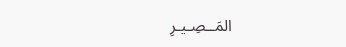المَــصِـيـرِ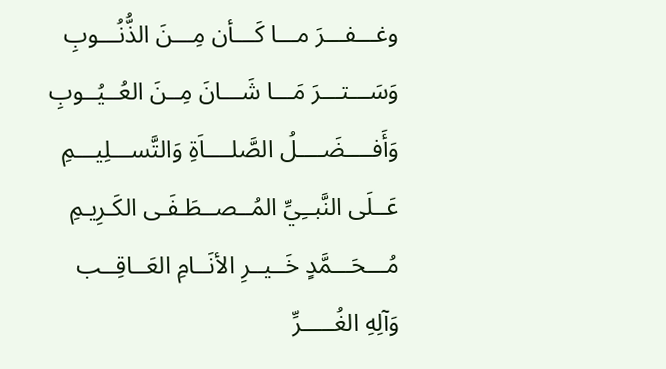وغـــفـــرَ مـــا كَـــأن مِـــنَ الذُّنُـــوبِ
وَسَـــتـــرَ مَـــا شَـــانَ مِــنَ العُــيُــوبِ
وَأَفــــضَــــلُ الصَّلــــاَةِ وَالتَّســـلِيـــمِ
عَــلَى النَّبــِيِّ المُــصــطَـفَـى الكَـرِيـمِ
مُـــحَـــمَّدٍ خَــيــرِ الأنَــامِ العَــاقِــب
وَآلِهِ الغُـــــرِّ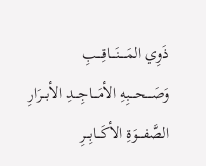ذَوِي المَـــــنَــــاقِــــبِ
وَصَــــحــــبِهِ الأمَــــاجِـــدِ الأبـــرَارِ
الصَّفــــوَةِ الأكَـــابِـــرِ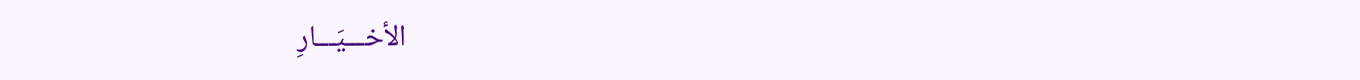الأخـــيَـــارِ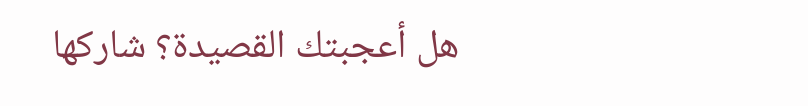هل أعجبتك القصيدة؟ شاركها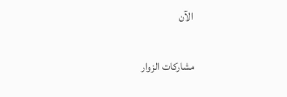الآن

مشاركات الزوار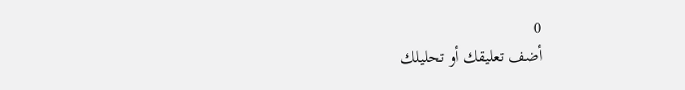0
أضف تعليقك أو تحليلك